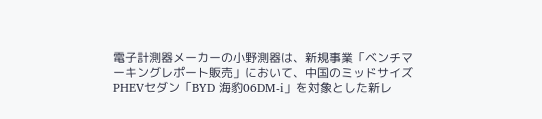電子計測器メーカーの小野測器は、新規事業「ベンチマーキングレポート販売」において、中国のミッドサイズPHEVセダン「BYD 海豹06DM-i」を対象とした新レ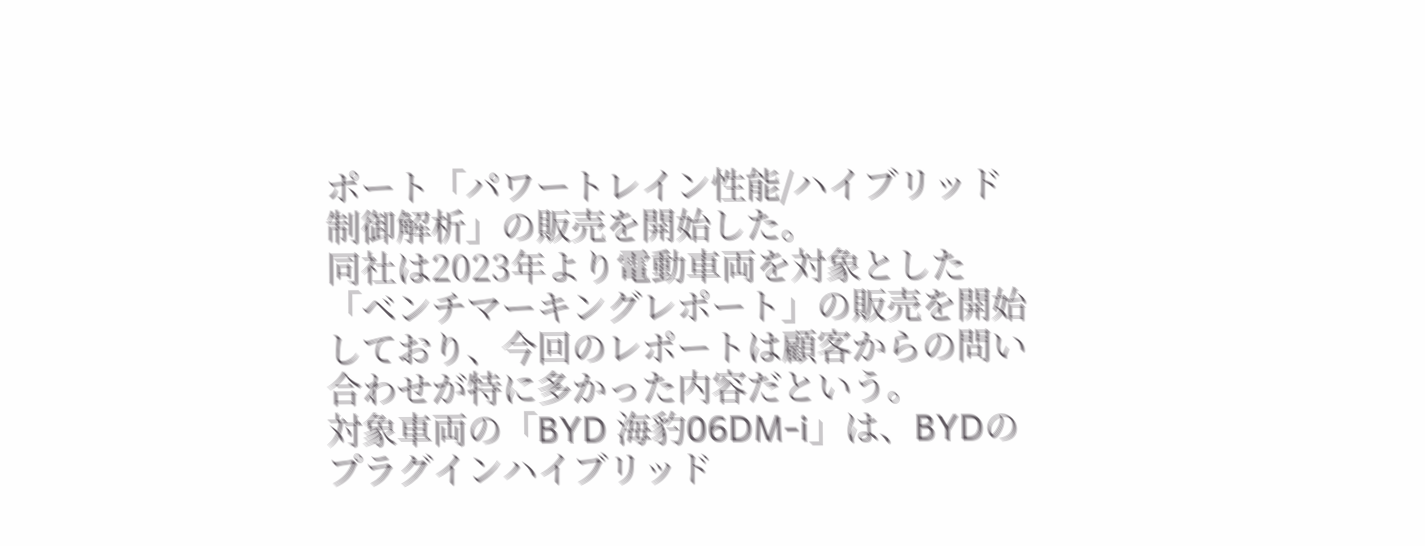ポート「パワートレイン性能/ハイブリッド制御解析」の販売を開始した。
同社は2023年より電動車両を対象とした「ベンチマーキングレポート」の販売を開始しており、今回のレポートは顧客からの問い合わせが特に多かった内容だという。
対象車両の「BYD 海豹06DM-i」は、BYDのプラグインハイブリッド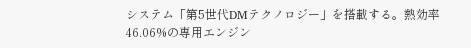システム「第5世代DMテクノロジー」を搭載する。熱効率46.06%の専用エンジン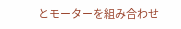とモーターを組み合わせ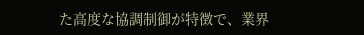た高度な協調制御が特徴で、業界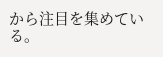から注目を集めている。